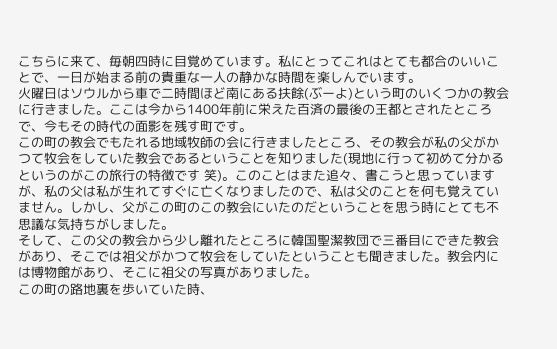こちらに来て、毎朝四時に目覚めています。私にとってこれはとても都合のいいことで、一日が始まる前の貴重な一人の静かな時間を楽しんでいます。
火曜日はソウルから車で二時間ほど南にある扶餘(ぶーよ)という町のいくつかの教会に行きました。ここは今から1400年前に栄えた百済の最後の王都とされたところで、今もその時代の面影を残す町です。
この町の教会でもたれる地域牧師の会に行きましたところ、その教会が私の父がかつて牧会をしていた教会であるということを知りました(現地に行って初めて分かるというのがこの旅行の特徴です 笑)。このことはまた追々、書こうと思っていますが、私の父は私が生れてすぐに亡くなりましたので、私は父のことを何も覚えていません。しかし、父がこの町のこの教会にいたのだということを思う時にとても不思議な気持ちがしました。
そして、この父の教会から少し離れたところに韓国聖潔教団で三番目にできた教会があり、そこでは祖父がかつて牧会をしていたということも聞きました。教会内には博物館があり、そこに祖父の写真がありました。
この町の路地裏を歩いていた時、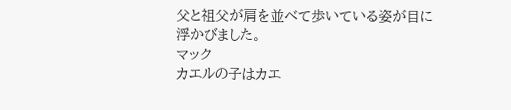父と祖父が肩を並べて歩いている姿が目に浮かびました。
マック
カエルの子はカエ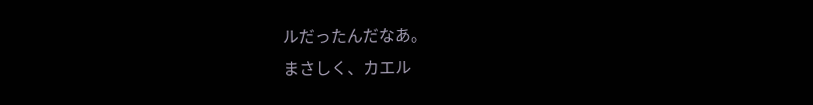ルだったんだなあ。
まさしく、カエル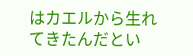はカエルから生れてきたんだとい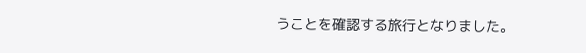うことを確認する旅行となりました。